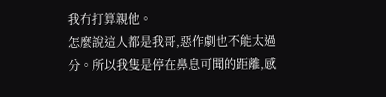我冇打算親他。
怎麼說這人都是我哥,惡作劇也不能太過分。所以我隻是停在鼻息可聞的距離,感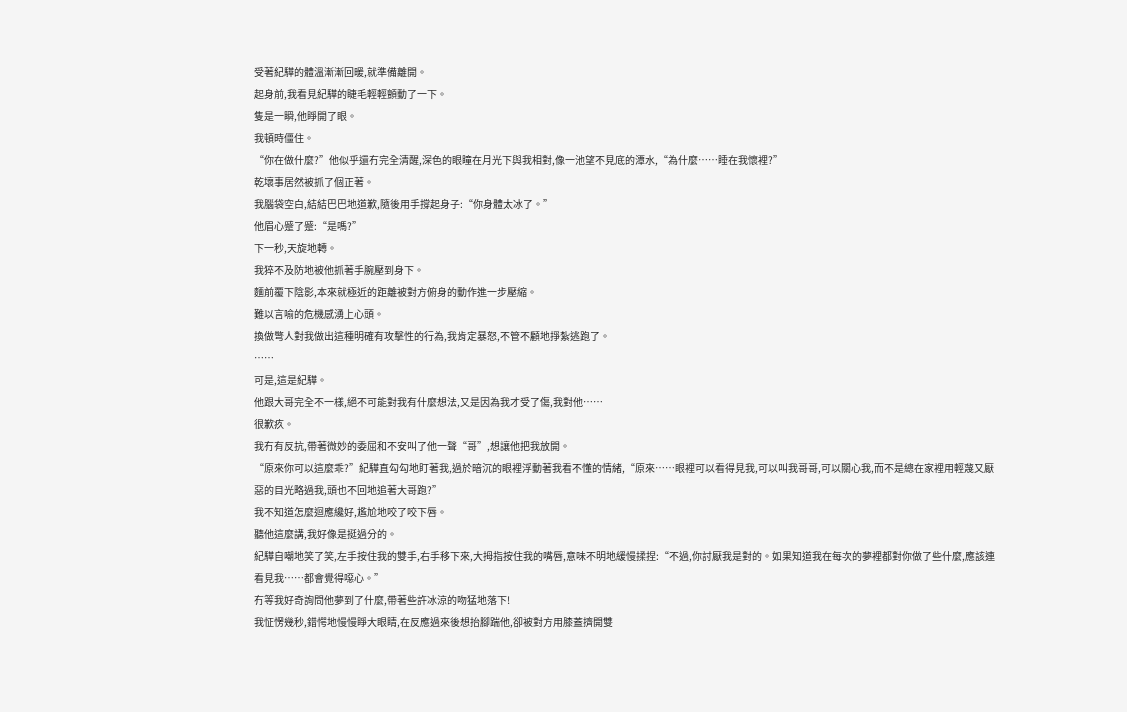受著紀驊的體溫漸漸回暖,就準備離開。
起身前,我看見紀驊的睫毛輕輕顫動了一下。
隻是一瞬,他睜開了眼。
我頓時僵住。
“你在做什麼?”他似乎還冇完全清醒,深色的眼瞳在月光下與我相對,像一池望不見底的潭水,“為什麼……睡在我懷裡?”
乾壞事居然被抓了個正著。
我腦袋空白,結結巴巴地道歉,隨後用手撐起身子:“你身體太冰了。”
他眉心蹙了蹙:“是嗎?”
下一秒,天旋地轉。
我猝不及防地被他抓著手腕壓到身下。
麵前覆下陰影,本來就極近的距離被對方俯身的動作進一步壓縮。
難以言喻的危機感湧上心頭。
換做彆人對我做出這種明確有攻擊性的行為,我肯定暴怒,不管不顧地掙紮逃跑了。
……
可是,這是紀驊。
他跟大哥完全不一樣,絕不可能對我有什麼想法,又是因為我才受了傷,我對他……
很歉疚。
我冇有反抗,帶著微妙的委屈和不安叫了他一聲“哥”,想讓他把我放開。
“原來你可以這麼乖?”紀驊直勾勾地盯著我,過於暗沉的眼裡浮動著我看不懂的情緒,“原來……眼裡可以看得見我,可以叫我哥哥,可以關心我,而不是總在家裡用輕蔑又厭惡的目光略過我,頭也不回地追著大哥跑?”
我不知道怎麼迴應纔好,尷尬地咬了咬下唇。
聽他這麼講,我好像是挺過分的。
紀驊自嘲地笑了笑,左手按住我的雙手,右手移下來,大拇指按住我的嘴唇,意味不明地緩慢揉捏:“不過,你討厭我是對的。如果知道我在每次的夢裡都對你做了些什麼,應該連看見我……都會覺得噁心。”
冇等我好奇詢問他夢到了什麼,帶著些許冰涼的吻猛地落下!
我怔愣幾秒,錯愕地慢慢睜大眼睛,在反應過來後想抬腳踹他,卻被對方用膝蓋擠開雙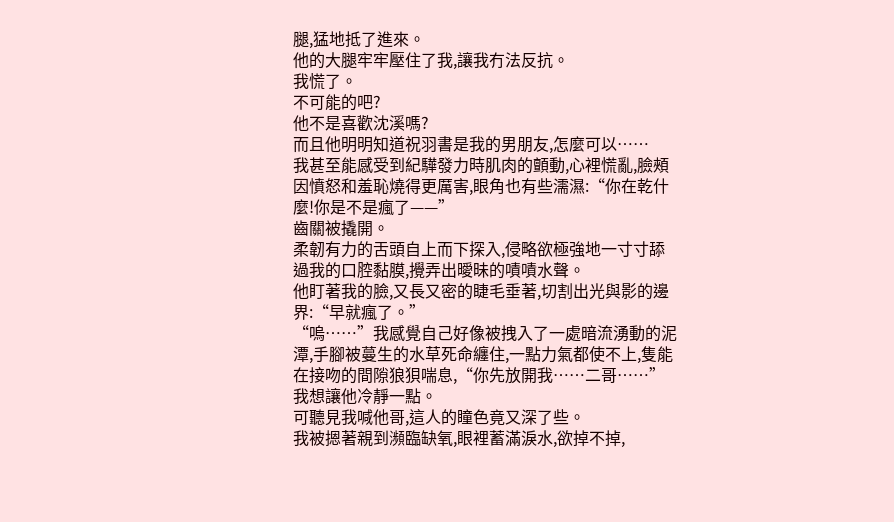腿,猛地抵了進來。
他的大腿牢牢壓住了我,讓我冇法反抗。
我慌了。
不可能的吧?
他不是喜歡沈溪嗎?
而且他明明知道祝羽書是我的男朋友,怎麼可以……
我甚至能感受到紀驊發力時肌肉的顫動,心裡慌亂,臉頰因憤怒和羞恥燒得更厲害,眼角也有些濡濕:“你在乾什麼!你是不是瘋了——”
齒關被撬開。
柔韌有力的舌頭自上而下探入,侵略欲極強地一寸寸舔過我的口腔黏膜,攪弄出曖昧的嘖嘖水聲。
他盯著我的臉,又長又密的睫毛垂著,切割出光與影的邊界:“早就瘋了。”
“嗚……”我感覺自己好像被拽入了一處暗流湧動的泥潭,手腳被蔓生的水草死命纏住,一點力氣都使不上,隻能在接吻的間隙狼狽喘息,“你先放開我……二哥……”
我想讓他冷靜一點。
可聽見我喊他哥,這人的瞳色竟又深了些。
我被摁著親到瀕臨缺氧,眼裡蓄滿淚水,欲掉不掉,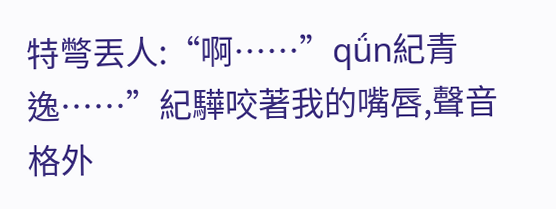特彆丟人:“啊……”qǘn紀青逸……”紀驊咬著我的嘴唇,聲音格外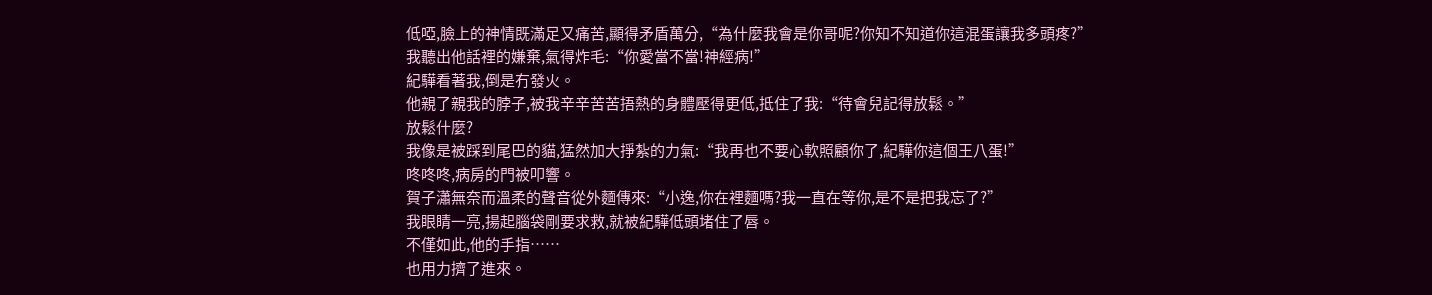低啞,臉上的神情既滿足又痛苦,顯得矛盾萬分,“為什麼我會是你哥呢?你知不知道你這混蛋讓我多頭疼?”
我聽出他話裡的嫌棄,氣得炸毛:“你愛當不當!神經病!”
紀驊看著我,倒是冇發火。
他親了親我的脖子,被我辛辛苦苦捂熱的身體壓得更低,抵住了我:“待會兒記得放鬆。”
放鬆什麼?
我像是被踩到尾巴的貓,猛然加大掙紮的力氣:“我再也不要心軟照顧你了,紀驊你這個王八蛋!”
咚咚咚,病房的門被叩響。
賀子瀟無奈而溫柔的聲音從外麵傳來:“小逸,你在裡麵嗎?我一直在等你,是不是把我忘了?”
我眼睛一亮,揚起腦袋剛要求救,就被紀驊低頭堵住了唇。
不僅如此,他的手指……
也用力擠了進來。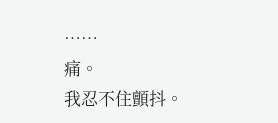……
痛。
我忍不住顫抖。